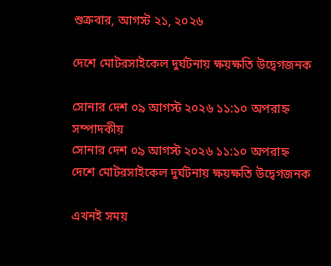শুক্রবার, আগস্ট ২১, ২০২৬

দেশে মোটরসাইকেল দুর্ঘটনায় ক্ষয়ক্ষতি উদ্বেগজনক

সোনার দেশ ০৯ আগস্ট ২০২৬ ১১:১০ অপরাহ্ন সম্পাদকীয়
সোনার দেশ ০৯ আগস্ট ২০২৬ ১১:১০ অপরাহ্ন
দেশে মোটরসাইকেল দুর্ঘটনায় ক্ষয়ক্ষতি উদ্বেগজনক

এখনই সময়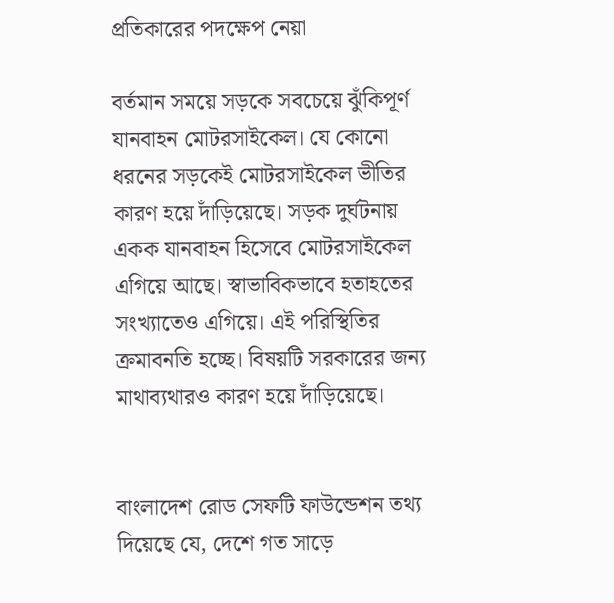প্রতিকারের পদক্ষেপ নেয়া

বর্তমান সময়ে সড়কে সবচেয়ে ঝুঁকিপূর্ণ যানবাহন মোটরসাইকেল। যে কোনো ধরনের সড়কেই মোটরসাইকেল ভীতির কারণ হয়ে দাঁড়িয়েছে। সড়ক দুর্ঘটনায় একক যানবাহন হিসেবে মোটরসাইকেল এগিয়ে আছে। স্বাভাবিকভাবে হতাহতের সংখ্যাতেও এগিয়ে। এই পরিস্থিতির ক্রমাবনতি হচ্ছে। বিষয়টি সরকারের জন্য মাথাব্যথারও কারণ হয়ে দাঁড়িয়েছে।


বাংলাদেশ রোড সেফটি ফাউন্ডেশন তথ্য দিয়েছে যে, দেশে গত সাড়ে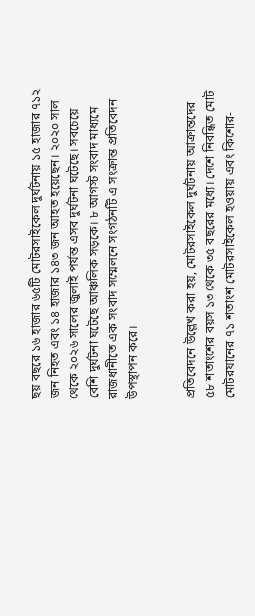ছয় বছরে ১৬ হাজার ৬৫টি মোটরসাইকেল দুর্ঘটনায় ১৫ হাজার ৭১২ জন নিহত এবং ১৪ হাজার ১৪৩ জন আহত হয়েছেন। ২০২০ সাল থেকে ২০২৬ সালের জুলাই পর্যন্ত এসব দুর্ঘটনা ঘটেছে। সবচেয়ে বেশি দুর্ঘটনা ঘটেছে আঞ্চলিক সড়কে। ৮ আগস্ট সংবাদ মাধ্যমে রাজধানীতে এক সংবাদ সম্মেলনে সংগঠনটি এ সংক্রান্ত প্রতিবেদন উপস্থাপন করে।


প্রতিবেদনে উল্লেখ করা হয়, মোটরসাইকেল দুর্ঘটনায় আক্রান্তদের ৫৮ শতাংশের বয়স ১৩ থেকে ৩৫ বছরের মধ্যে। দেশে নিবন্ধিত মোট মোটরযানের ৭১ শতাংশ মোটরসাইকেল হওয়ায় এবং কিশোর-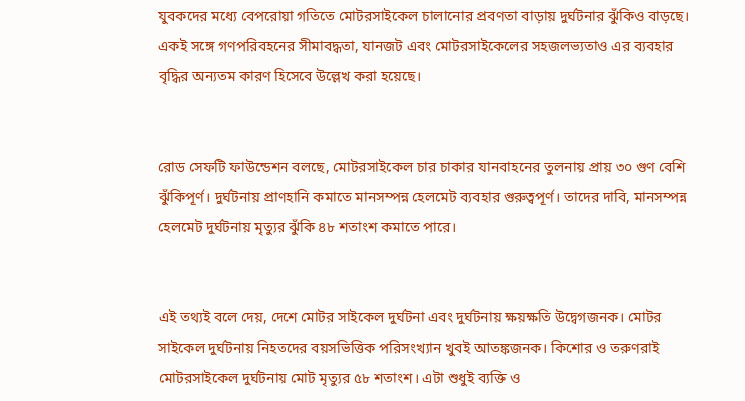যুবকদের মধ্যে বেপরোয়া গতিতে মোটরসাইকেল চালানোর প্রবণতা বাড়ায় দুর্ঘটনার ঝুঁকিও বাড়ছে। একই সঙ্গে গণপরিবহনের সীমাবদ্ধতা, যানজট এবং মোটরসাইকেলের সহজলভ্যতাও এর ব্যবহার বৃদ্ধির অন্যতম কারণ হিসেবে উল্লেখ করা হয়েছে।


রোড সেফটি ফাউন্ডেশন বলছে, মোটরসাইকেল চার চাকার যানবাহনের তুলনায় প্রায় ৩০ গুণ বেশি ঝুঁকিপূর্ণ। দুর্ঘটনায় প্রাণহানি কমাতে মানসম্পন্ন হেলমেট ব্যবহার গুরুত্বপূর্ণ। তাদের দাবি, মানসম্পন্ন হেলমেট দুর্ঘটনায় মৃত্যুর ঝুঁকি ৪৮ শতাংশ কমাতে পারে।


এই তথ্যই বলে দেয়, দেশে মোটর সাইকেল দুর্ঘটনা এবং দুর্ঘটনায় ক্ষয়ক্ষতি উদ্বেগজনক। মোটর সাইকেল দুর্ঘটনায় নিহতদের বয়সভিত্তিক পরিসংখ্যান খুবই আতঙ্কজনক। কিশোর ও তরুণরাই মোটরসাইকেল দুর্ঘটনায় মোট মৃত্যুর ৫৮ শতাংশ। এটা শুধুই ব্যক্তি ও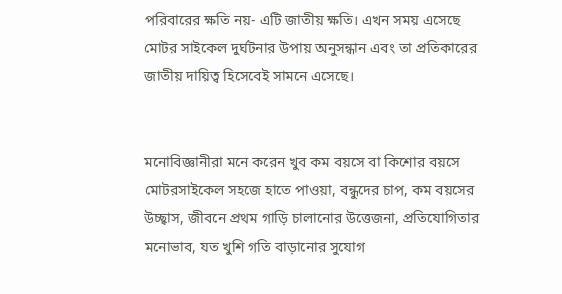পরিবারের ক্ষতি নয়- এটি জাতীয় ক্ষতি। এখন সময় এসেছে মোটর সাইকেল দুর্ঘটনার উপায় অনুসন্ধান এবং তা প্রতিকারের জাতীয় দায়িত্ব হিসেবেই সামনে এসেছে।


মনোবিজ্ঞানীরা মনে করেন খুব কম বয়সে বা কিশোর বয়সে মোটরসাইকেল সহজে হাতে পাওয়া, বন্ধুদের চাপ, কম বয়সের উচ্ছ্বাস, জীবনে প্রথম গাড়ি চালানোর উত্তেজনা, প্রতিযোগিতার মনোভাব, যত খুশি গতি বাড়ানোর সুযোগ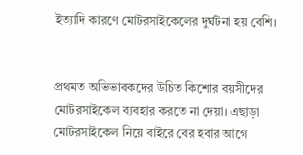ইত্যাদি কারণে মোটরসাইকেলের দুর্ঘটনা হয় বেশি।


প্রথমত অভিভাবকদের উচিত কিশোর বয়সীদের মোটরসাইকেল ব্যবহার করতে না দেয়া। এছাড়া মোটরসাইকেল নিয়ে বাইরে বের হবার আগে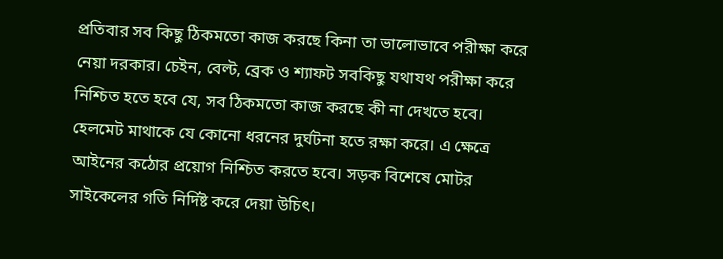প্রতিবার সব কিছু ঠিকমতো কাজ করছে কিনা তা ভালোভাবে পরীক্ষা করে নেয়া দরকার। চেইন, বেল্ট, ব্রেক ও শ্যাফট সবকিছু যথাযথ পরীক্ষা করে নিশ্চিত হতে হবে যে, সব ঠিকমতো কাজ করছে কী না দেখতে হবে। হেলমেট মাথাকে যে কোনো ধরনের দুর্ঘটনা হতে রক্ষা করে। এ ক্ষেত্রে আইনের কঠোর প্রয়োগ নিশ্চিত করতে হবে। সড়ক বিশেষে মোটর সাইকেলের গতি নির্দিষ্ট করে দেয়া উচিৎ।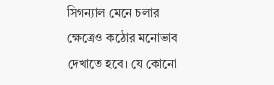সিগন্যাল মেনে চলার ক্ষেত্রেও কঠোর মনোভাব দেখাতে হবে। যে কোনো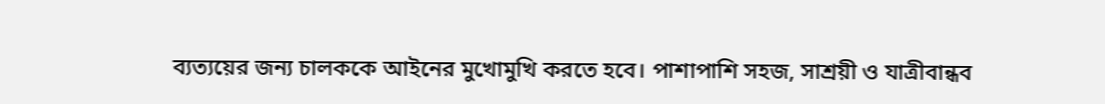ব্যত্যয়ের জন্য চালককে আইনের মুখোমুখি করতে হবে। পাশাপাশি সহজ, সাশ্রয়ী ও যাত্রীবান্ধব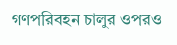গণপরিবহন চালুর ওপরও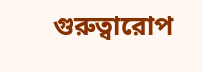গুরুত্বারোপ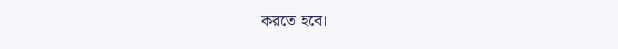করতে হবে।